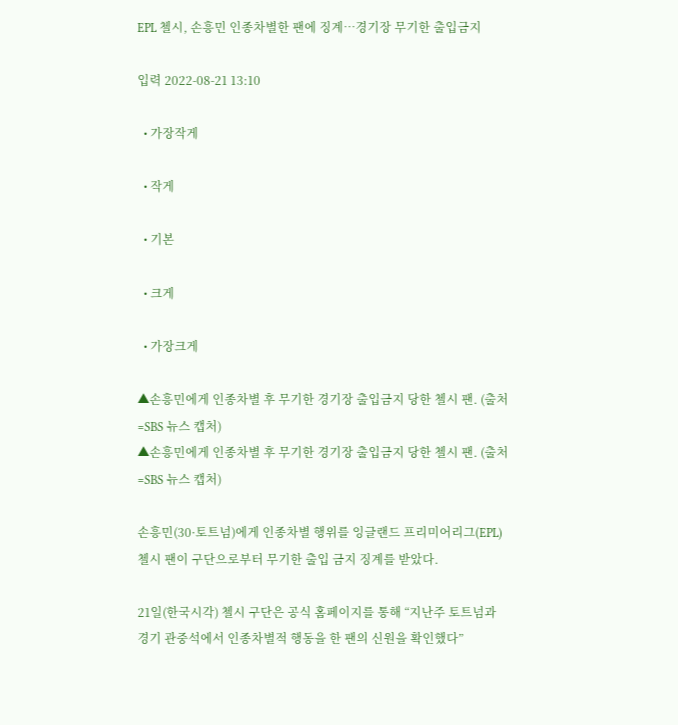EPL 첼시, 손흥민 인종차별한 팬에 징계…경기장 무기한 출입금지

입력 2022-08-21 13:10

  • 가장작게

  • 작게

  • 기본

  • 크게

  • 가장크게

▲손흥민에게 인종차별 후 무기한 경기장 출입금지 당한 첼시 팬. (출처=SBS 뉴스 캡처)
▲손흥민에게 인종차별 후 무기한 경기장 출입금지 당한 첼시 팬. (출처=SBS 뉴스 캡처)

손흥민(30·토트넘)에게 인종차별 행위를 잉글랜드 프리미어리그(EPL) 첼시 팬이 구단으로부터 무기한 출입 금지 징계를 받았다.

21일(한국시각) 첼시 구단은 공식 홈페이지를 통해 “지난주 토트넘과 경기 관중석에서 인종차별적 행동을 한 팬의 신원을 확인했다”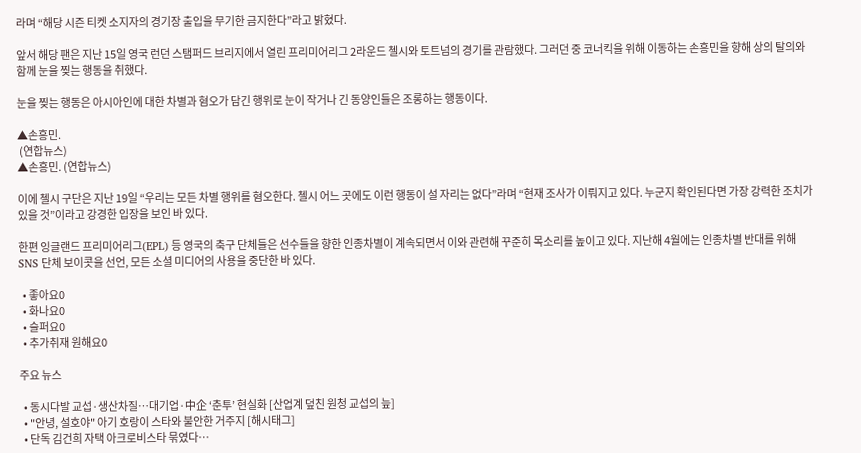라며 “해당 시즌 티켓 소지자의 경기장 출입을 무기한 금지한다”라고 밝혔다.

앞서 해당 팬은 지난 15일 영국 런던 스탬퍼드 브리지에서 열린 프리미어리그 2라운드 첼시와 토트넘의 경기를 관람했다. 그러던 중 코너킥을 위해 이동하는 손흥민을 향해 상의 탈의와 함께 눈을 찢는 행동을 취했다.

눈을 찢는 행동은 아시아인에 대한 차별과 혐오가 담긴 행위로 눈이 작거나 긴 동양인들은 조롱하는 행동이다.

▲손흥민.
 (연합뉴스)
▲손흥민. (연합뉴스)

이에 첼시 구단은 지난 19일 “우리는 모든 차별 행위를 혐오한다. 첼시 어느 곳에도 이런 행동이 설 자리는 없다”라며 “현재 조사가 이뤄지고 있다. 누군지 확인된다면 가장 강력한 조치가 있을 것”이라고 강경한 입장을 보인 바 있다.

한편 잉글랜드 프리미어리그(EPL) 등 영국의 축구 단체들은 선수들을 향한 인종차별이 계속되면서 이와 관련해 꾸준히 목소리를 높이고 있다. 지난해 4월에는 인종차별 반대를 위해 SNS 단체 보이콧을 선언, 모든 소셜 미디어의 사용을 중단한 바 있다.

  • 좋아요0
  • 화나요0
  • 슬퍼요0
  • 추가취재 원해요0

주요 뉴스

  • 동시다발 교섭·생산차질…대기업·中企 ‘춘투’ 현실화 [산업계 덮친 원청 교섭의 늪]
  • "안녕, 설호야" 아기 호랑이 스타와 불안한 거주지 [해시태그]
  • 단독 김건희 자택 아크로비스타 묶였다…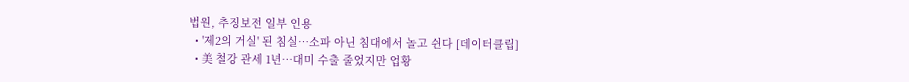법원, 추징보전 일부 인용
  • '제2의 거실' 된 침실…소파 아닌 침대에서 놀고 쉰다 [데이터클립]
  • 美 철강 관세 1년…대미 수출 줄었지만 업황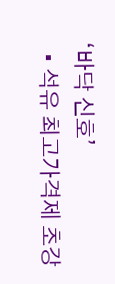‘바닥 신호’
  • 석유 최고가격제 초강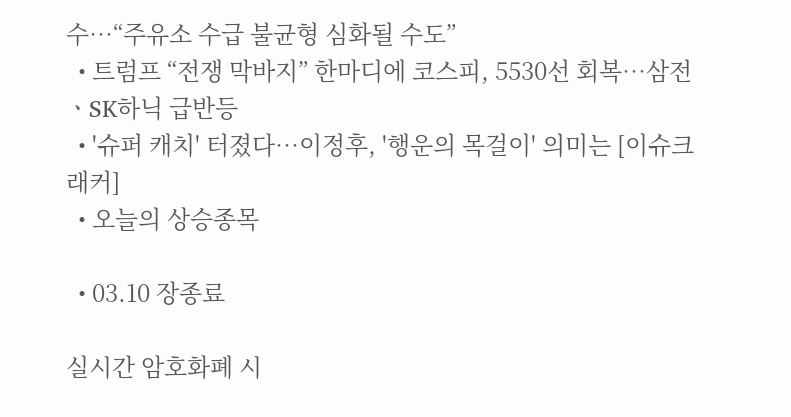수…“주유소 수급 불균형 심화될 수도”
  • 트럼프 “전쟁 막바지” 한마디에 코스피, 5530선 회복⋯삼전ㆍSK하닉 급반등
  • '슈퍼 캐치' 터졌다⋯이정후, '행운의 목걸이' 의미는 [이슈크래커]
  • 오늘의 상승종목

  • 03.10 장종료

실시간 암호화폐 시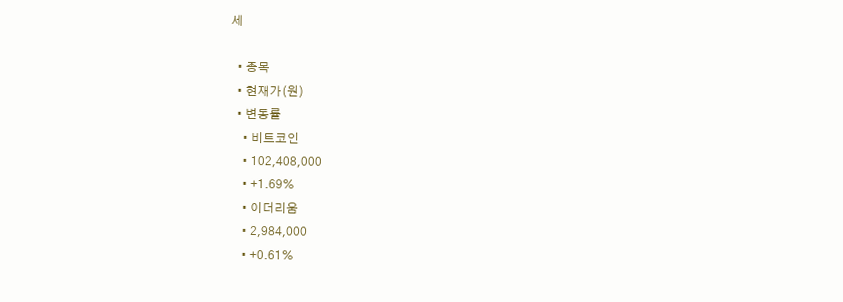세

  • 종목
  • 현재가(원)
  • 변동률
    • 비트코인
    • 102,408,000
    • +1.69%
    • 이더리움
    • 2,984,000
    • +0.61%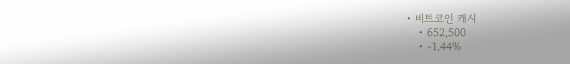• 비트코인 캐시
    • 652,500
    • -1.44%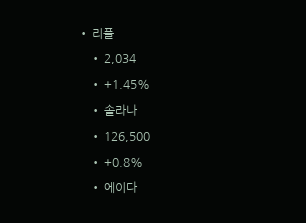• 리플
    • 2,034
    • +1.45%
    • 솔라나
    • 126,500
    • +0.8%
    • 에이다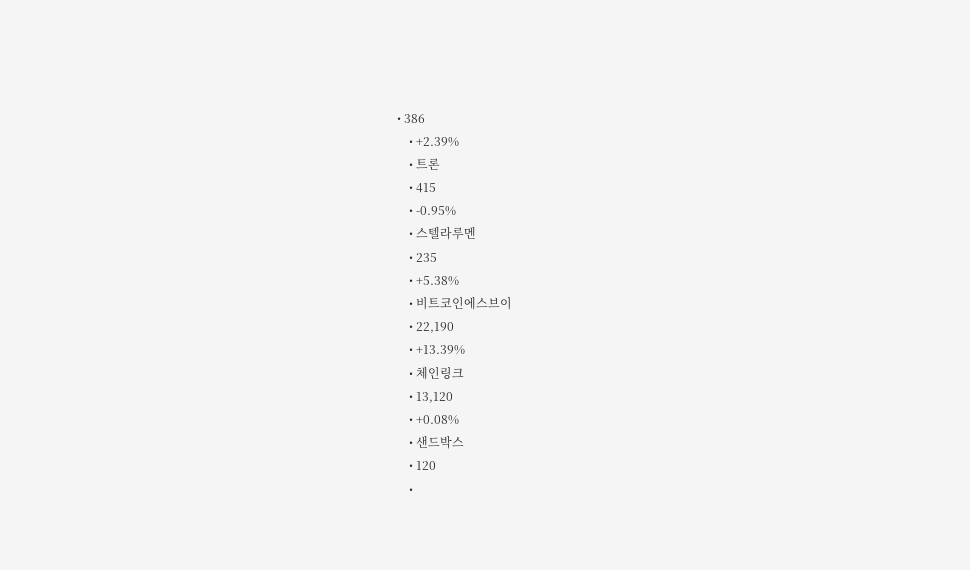• 386
    • +2.39%
    • 트론
    • 415
    • -0.95%
    • 스텔라루멘
    • 235
    • +5.38%
    • 비트코인에스브이
    • 22,190
    • +13.39%
    • 체인링크
    • 13,120
    • +0.08%
    • 샌드박스
    • 120
    •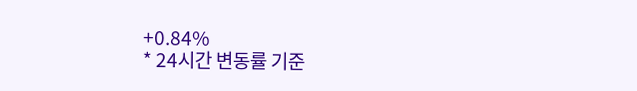+0.84%
* 24시간 변동률 기준